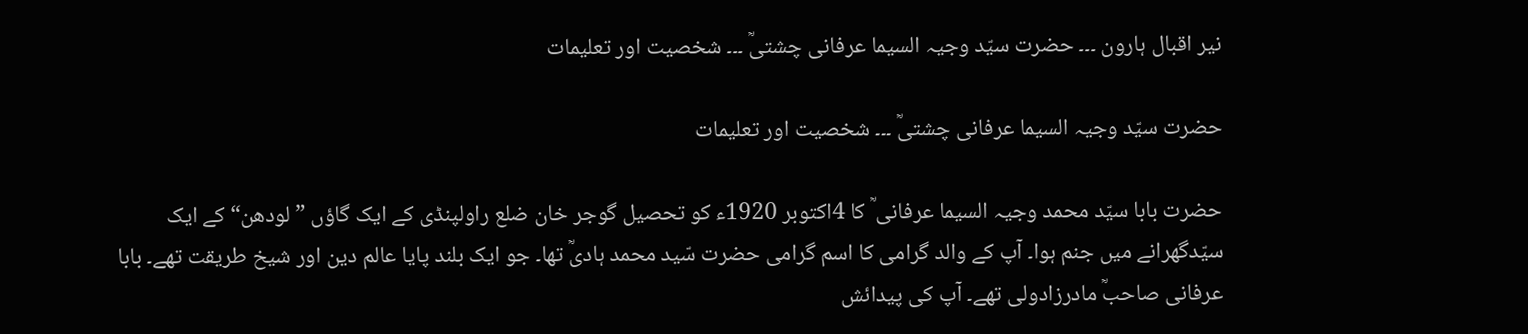نیر اقبال ہارون ۔۔۔ حضرت سیّد وجیہ السیما عرفانی چشتیؒ ۔۔۔ شخصیت اور تعلیمات

حضرت سیّد وجیہ السیما عرفانی چشتیؒ ۔۔۔ شخصیت اور تعلیمات

حضرت بابا سیّد محمد وجیہ السیما عرفانی ؒ کا 4اکتوبر 1920ء کو تحصیل گوجر خان ضلع راولپنڈی کے ایک گاؤں ”لودھن“ کے ایک سیّدگھرانے میں جنم ہوا۔ آپ کے والد گرامی کا اسم گرامی حضرت سّید محمد ہادیؒ تھا۔ جو ایک بلند پایا عالم دین اور شیخ طریقت تھے۔ بابا عرفانی صاحبؒ مادرزادولی تھے۔ آپ کی پیدائش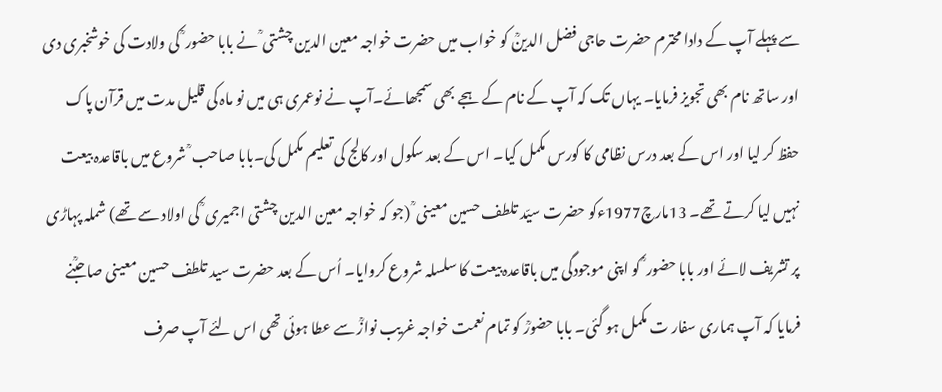سے پہلے آپ کے دادا محترم حضرت حاجی فضل الدینؒ کو خواب میں حضرت خواجہ معین الدین چشتی ؒ نے بابا حضور ؒ کی ولادت کی خوشخبری دی اور ساتھ نام بھی تجویز فرمایا۔ یہاں تک کہ آپ کے نام کے ہجے بھی سمجھائے۔آپ نے نوعمری ہی میں نو ماہ کی قلیل مدت میں قرآن پاک حفظ کر لیا اور اس کے بعد درس نظامی کا کورس مکمل کیا۔ اس کے بعد سکول اور کالج کی تعلیم مکمل کی۔بابا صاحب ؒ شروع میں باقاعدہ بیعت نہیں لیا کرتے تھے۔ 13مارچ1977ءکو حضرت سیّد تلطف حسین معینی ؒ (جو کہ خواجہ معین الدین چشتی اجمیری ؒ کی اولاد سے تھے) شملہ پہاڑی پر تشریف لائے اور بابا حضور ؒ کو اپنی موجودگی میں باقاعدہ بیعت کا سلسلہ شروع کروایا۔ اُس کے بعد حضرت سید تلطف حسین معینی صاحبؒنے فرمایا کہ آپ ہماری سفار ت مکمل ہو گئی۔ بابا حضورؒ کو تمام نعمت خواجہ غریب نوازؒ سے عطا ہوئی تھی اس لئے آپ صرف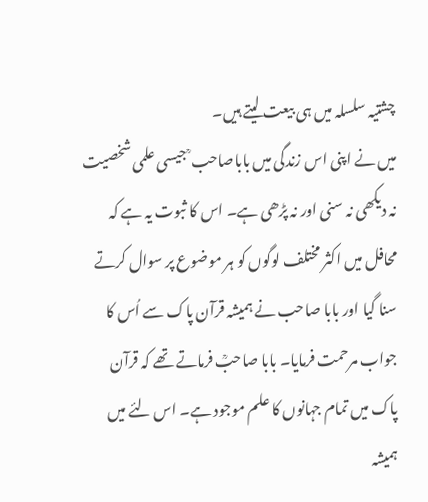چشتیہ سلسلہ میں ہی بیعت لیتے ہیں۔
میں نے اپنی اس زندگی میں باباصاحب ؒ جیسی علمی شخصیت نہ دیکھی نہ سنی اور نہ پڑھی ہے۔ اس کا ثبوت یہ ہے کہ محافل میں اکثر مختلف لوگوں کو ہر موضوع پر سوال کرتے سنا گیا اور بابا صاحب نے ہمیشہ قرآن پاک سے اُس کا جواب مرحمت فرمایا۔ بابا صاحبؒ فرماتے تھے کہ قرآن پاک میں تمام جہانوں کا علم موجود ہے۔ اس لئے میں ہمیشہ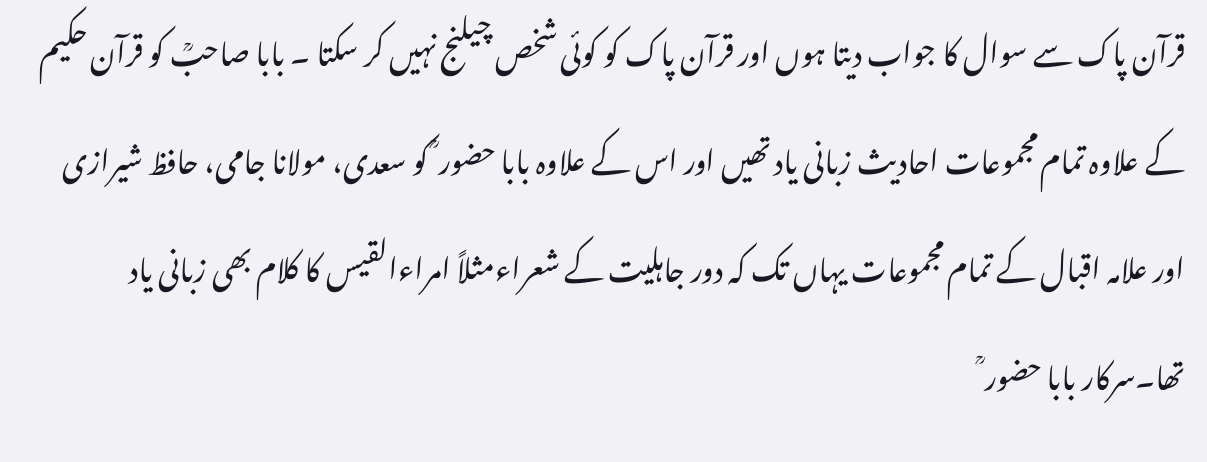قرآن پاک سے سوال کا جواب دیتا ہوں اور قرآن پاک کو کوئی شخص چیلنج نہیں کر سکتا ۔ بابا صاحبؒ کو قرآن حکیم کے علاوہ تمام مجموعات احادیث زبانی یاد تھیں اور اس کے علاوہ بابا حضور ؒ کو سعدی، مولانا جامی، حافظ شیرازی اور علامہ اقبال کے تمام مجموعات یہاں تک کہ دور جاہلیت کے شعراءمثلاً امراءالقیس کا کلام بھی زبانی یاد تھا۔سرکار بابا حضور ؒ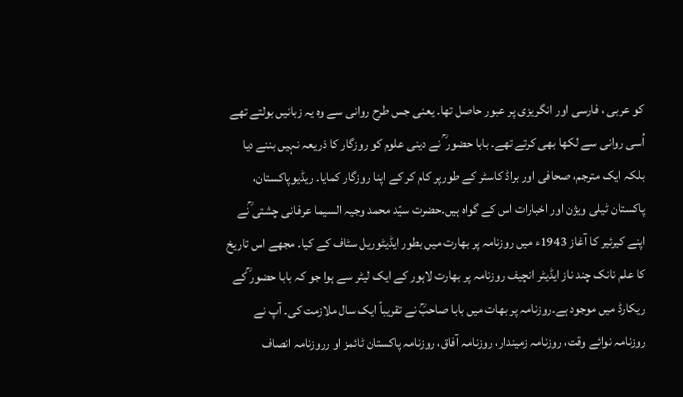کو عربی ، فارسی اور انگریزی پر عبور حاصل تھا۔ یعنی جس طرح روانی سے وہ یہ زبانیں بولتے تھے اُسی روانی سے لکھا بھی کرتے تھے۔ بابا حضور ؒ نے دینی علوم کو روزگار کا ذریعہ نہیں بننے دیا بلکہ ایک مترجم، صحافی اور براڈ کاسٹر کے طورپر کام کر کے اپنا روزگار کمایا۔ ریڈیوپاکستان، پاکستان ٹیلی ویژن اور اخبارات اس کے گواہ ہیں۔حضرت سیّد محمد وجیہ السیما عرفانی چشتی ؒنے اپنے کیرئیر کا آغاز 1943ء میں روزنامہ پر بھارت میں بطور ایڈیٹوریل سٹاف کے کیا۔ مجھے اس تاریخ کا علم نانک چند ناز ایڈیٹر انچیف روزنامہ پر بھارت لاہور کے ایک لیٹر سے ہوا جو کہ بابا حضور ؒکے ریکارڈ میں موجود ہے۔روزنامہ پر بھات میں بابا صاحبؒ نے تقریباً ایک سال ملازمت کی۔ آپ نے روزنامہ نوائے وقت، روزنامہ زمیندار، روزنامہ آفاق، روزنامہ پاکستان ٹائمز او رروزنامہ انصاف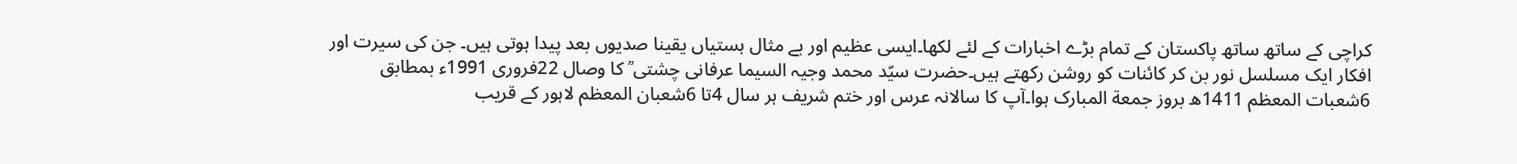کراچی کے ساتھ ساتھ پاکستان کے تمام بڑے اخبارات کے لئے لکھا۔ایسی عظیم اور بے مثال ہستیاں یقینا صدیوں بعد پیدا ہوتی ہیں۔ جن کی سیرت اور افکار ایک مسلسل نور بن کر کائنات کو روشن رکھتے ہیں۔حضرت سیّد محمد وجیہ السیما عرفانی چشتی ؒ کا وصال 22فروری 1991ء بمطابق 6شعبات المعظم 1411ھ بروز جمعة المبارک ہوا۔آپ کا سالانہ عرس اور ختم شریف ہر سال 4تا 6شعبان المعظم لاہور کے قریب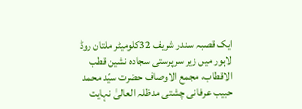ایک قصبہ سندر شریف 32کلومیٹر ملتان روڈ لاہور میں زیر سرپرستی سجادہ نشین قطب الاقطاب، مجمع الاوصاف حضرت سیّد محمد حبیب عرفانی چشتی مدظلہ العالیٰ نہایت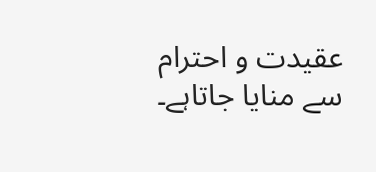عقیدت و احترام سے منایا جاتاہے۔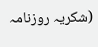(شکریہ روزنامہ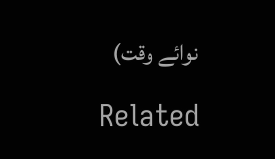نوائے وقت)

Related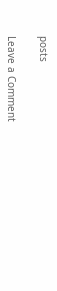posts

Leave a Comment